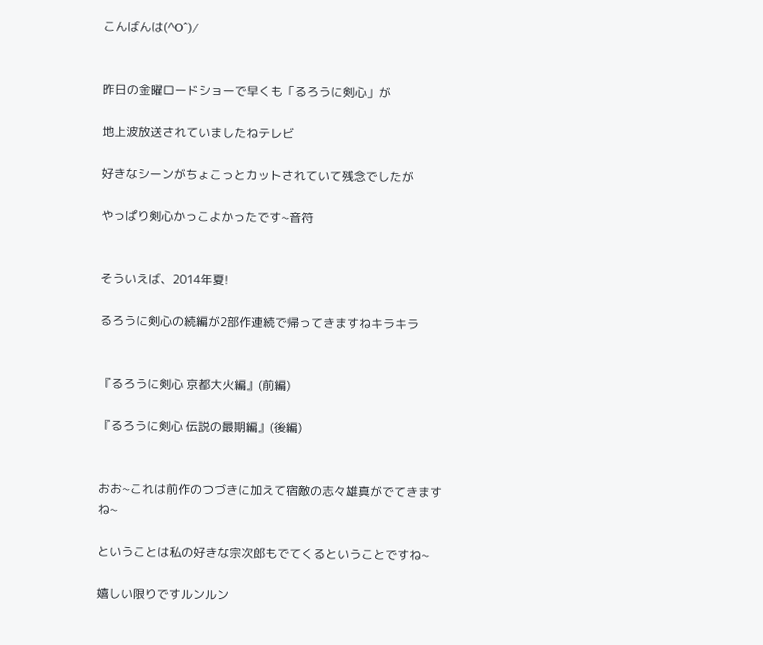こんばんは(^O^)/


昨日の金曜ロードショーで早くも「るろうに剣心」が

地上波放送されていましたねテレビ

好きなシーンがちょこっとカットされていて残念でしたが

やっぱり剣心かっこよかったです~音符


そういえば、2014年夏!

るろうに剣心の続編が2部作連続で帰ってきますねキラキラ


『るろうに剣心 京都大火編』(前編)

『るろうに剣心 伝説の最期編』(後編)


おお~これは前作のつづきに加えて宿敵の志々雄真がでてきますね~

ということは私の好きな宗次郎もでてくるということですね~

嬉しい限りですルンルン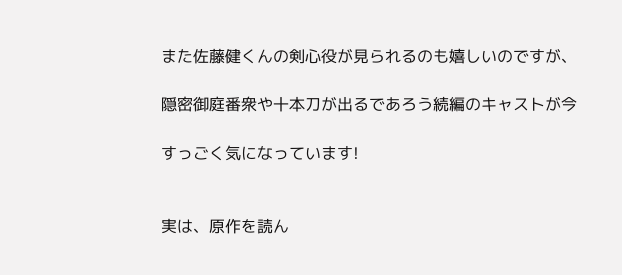また佐藤健くんの剣心役が見られるのも嬉しいのですが、

隠密御庭番衆や十本刀が出るであろう続編のキャストが今

すっごく気になっています!


実は、原作を読ん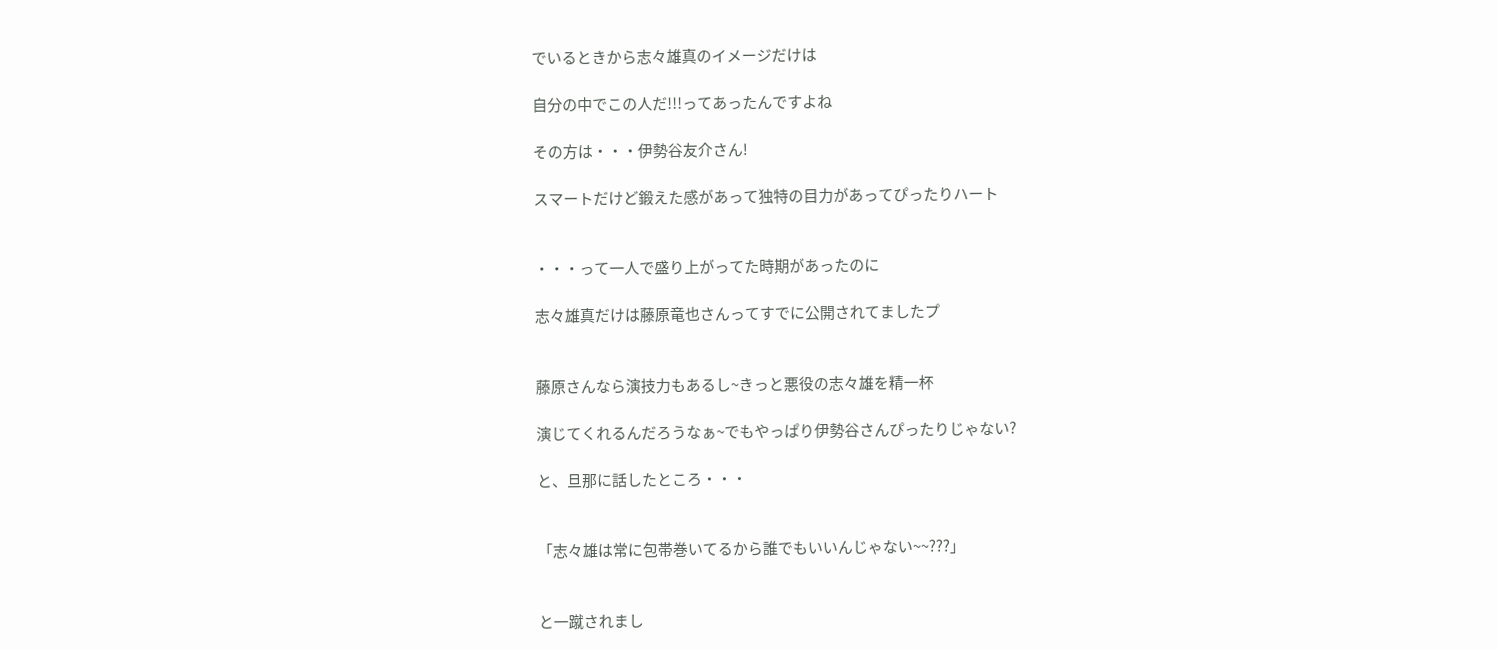でいるときから志々雄真のイメージだけは

自分の中でこの人だ!!!ってあったんですよね

その方は・・・伊勢谷友介さん!

スマートだけど鍛えた感があって独特の目力があってぴったりハート


・・・って一人で盛り上がってた時期があったのに

志々雄真だけは藤原竜也さんってすでに公開されてましたプ


藤原さんなら演技力もあるし~きっと悪役の志々雄を精一杯

演じてくれるんだろうなぁ~でもやっぱり伊勢谷さんぴったりじゃない?

と、旦那に話したところ・・・


「志々雄は常に包帯巻いてるから誰でもいいんじゃない~~???」


と一蹴されまし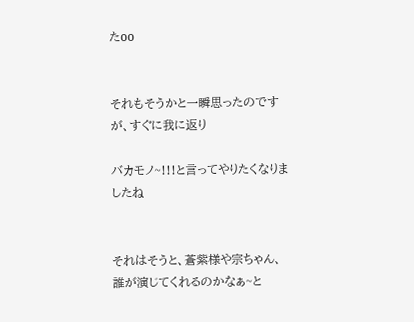たoo


それもそうかと一瞬思ったのですが、すぐに我に返り

バカモノ~!!!と言ってやりたくなりましたね


それはそうと、蒼紫様や宗ちゃん、誰が演じてくれるのかなぁ~と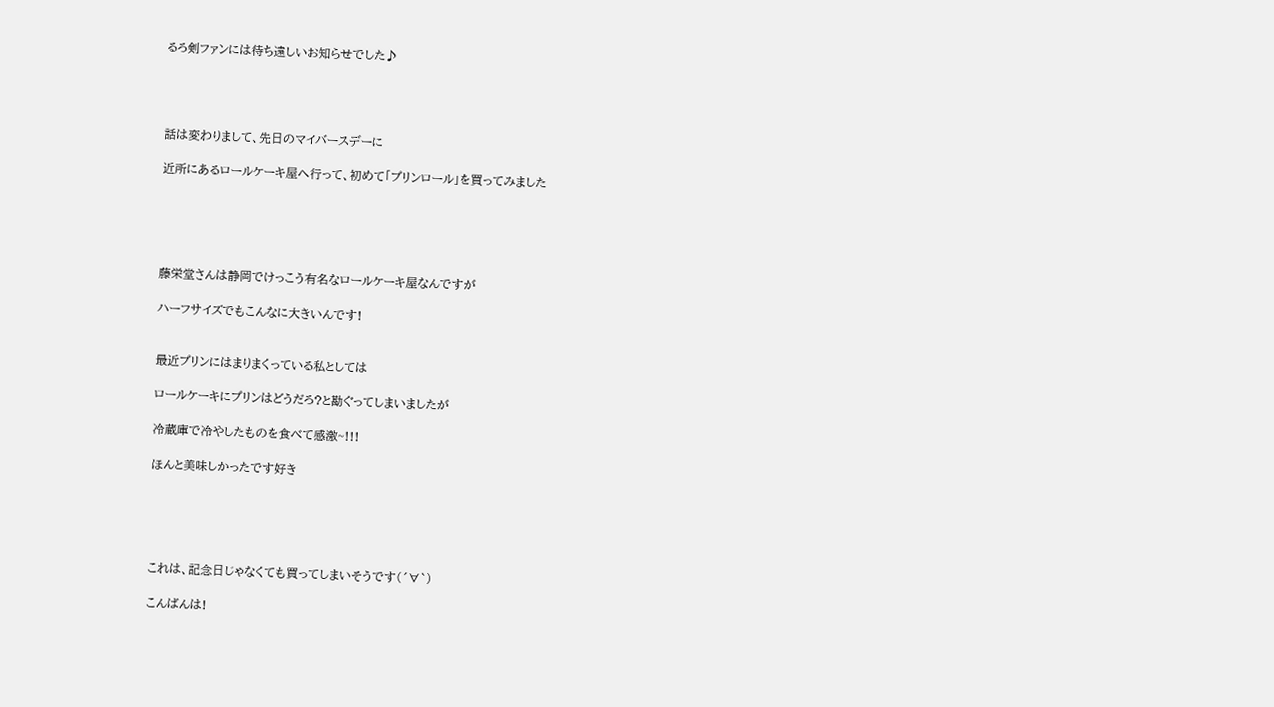るろ剣ファンには待ち遠しいお知らせでした♪




話は変わりまして、先日のマイバースデーに

近所にあるロールケーキ屋へ行って、初めて「プリンロール」を買ってみました





藤栄堂さんは静岡でけっこう有名なロールケーキ屋なんですが

ハーフサイズでもこんなに大きいんです!


最近プリンにはまりまくっている私としては

ロールケーキにプリンはどうだろ?と勘ぐってしまいましたが

冷蔵庫で冷やしたものを食べて感激~!!!

ほんと美味しかったです好き





これは、記念日じゃなくても買ってしまいそうです(´∀`)

こんばんは!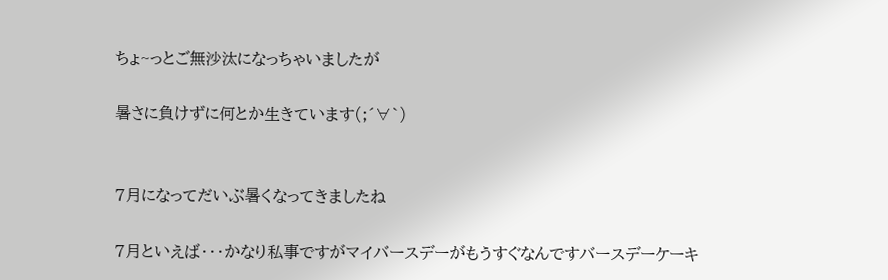ちょ~っとご無沙汰になっちゃいましたが

暑さに負けずに何とか生きています(;´∀`)


7月になってだいぶ暑くなってきましたね

7月といえば・・・かなり私事ですがマイバースデーがもうすぐなんですバースデーケーキ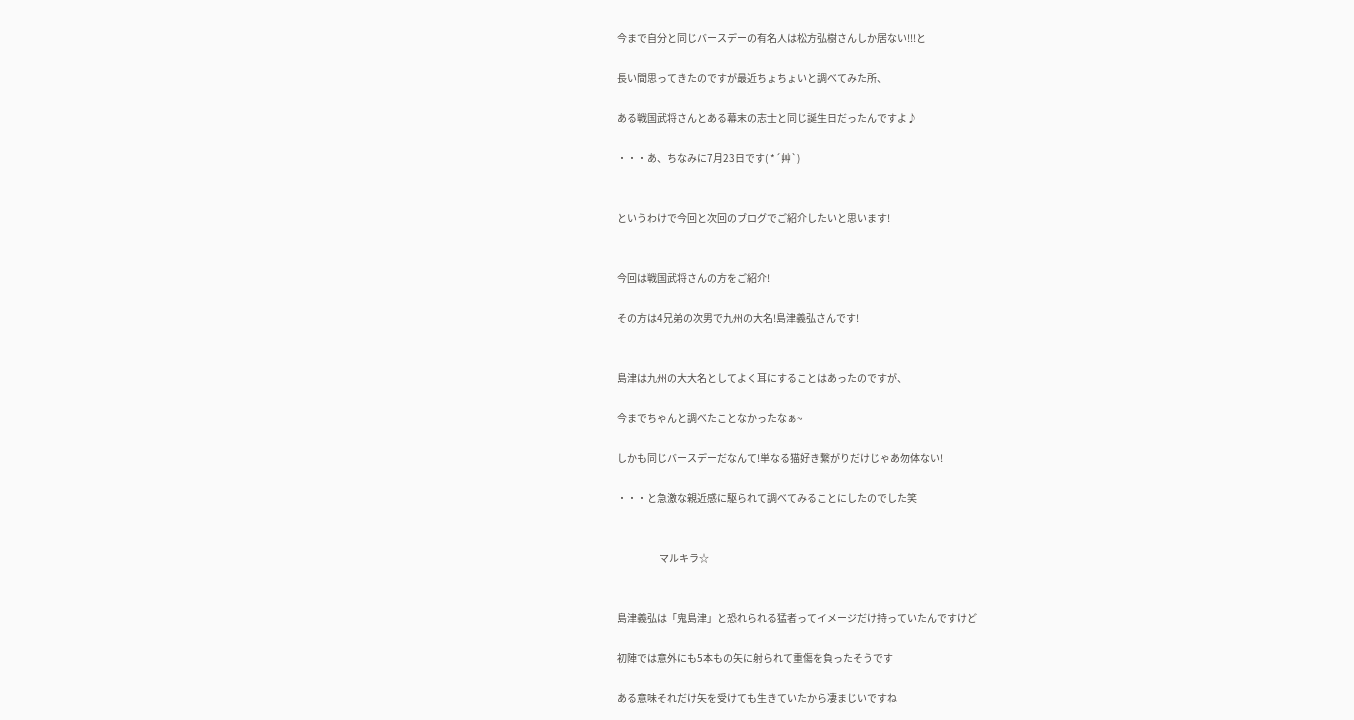今まで自分と同じバースデーの有名人は松方弘樹さんしか居ない!!!と

長い間思ってきたのですが最近ちょちょいと調べてみた所、

ある戦国武将さんとある幕末の志士と同じ誕生日だったんですよ♪

・・・あ、ちなみに7月23日です( *´艸`)


というわけで今回と次回のブログでご紹介したいと思います!


今回は戦国武将さんの方をご紹介!

その方は4兄弟の次男で九州の大名!島津義弘さんです!


島津は九州の大大名としてよく耳にすることはあったのですが、

今までちゃんと調べたことなかったなぁ~

しかも同じバースデーだなんて!単なる猫好き繋がりだけじゃあ勿体ない!

・・・と急激な親近感に駆られて調べてみることにしたのでした笑


                     マルキラ☆


島津義弘は「鬼島津」と恐れられる猛者ってイメージだけ持っていたんですけど

初陣では意外にも5本もの矢に射られて重傷を負ったそうです

ある意味それだけ矢を受けても生きていたから凄まじいですね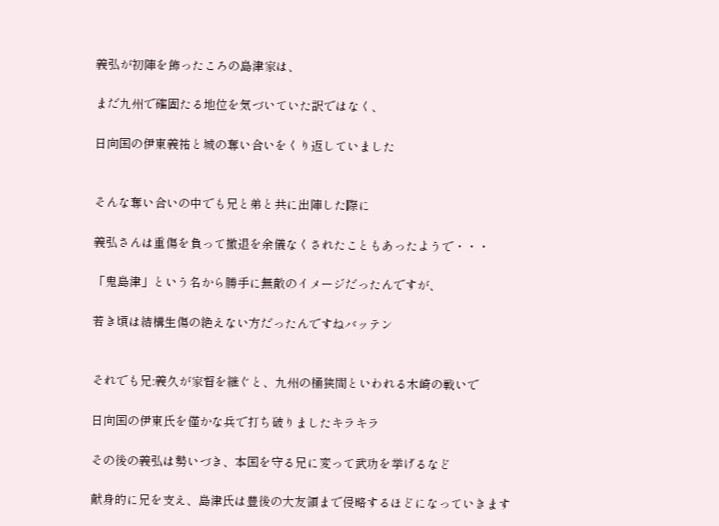義弘が初陣を飾ったころの島津家は、

まだ九州で確固たる地位を気づいていた訳ではなく、

日向国の伊東義祐と城の奪い合いをくり返していました


そんな奪い合いの中でも兄と弟と共に出陣した際に

義弘さんは重傷を負って撤退を余儀なくされたこともあったようで・・・

「鬼島津」という名から勝手に無敵のイメージだったんですが、

若き頃は結構生傷の絶えない方だったんですねバッテン


それでも兄:義久が家督を継ぐと、九州の桶狭間といわれる木崎の戦いで

日向国の伊東氏を僅かな兵で打ち破りましたキラキラ

その後の義弘は勢いづき、本国を守る兄に変って武功を挙げるなど

献身的に兄を支え、島津氏は豊後の大友領まで侵略するほどになっていきます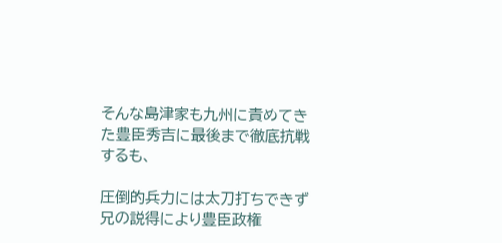そんな島津家も九州に責めてきた豊臣秀吉に最後まで徹底抗戦するも、

圧倒的兵力には太刀打ちできず兄の説得により豊臣政権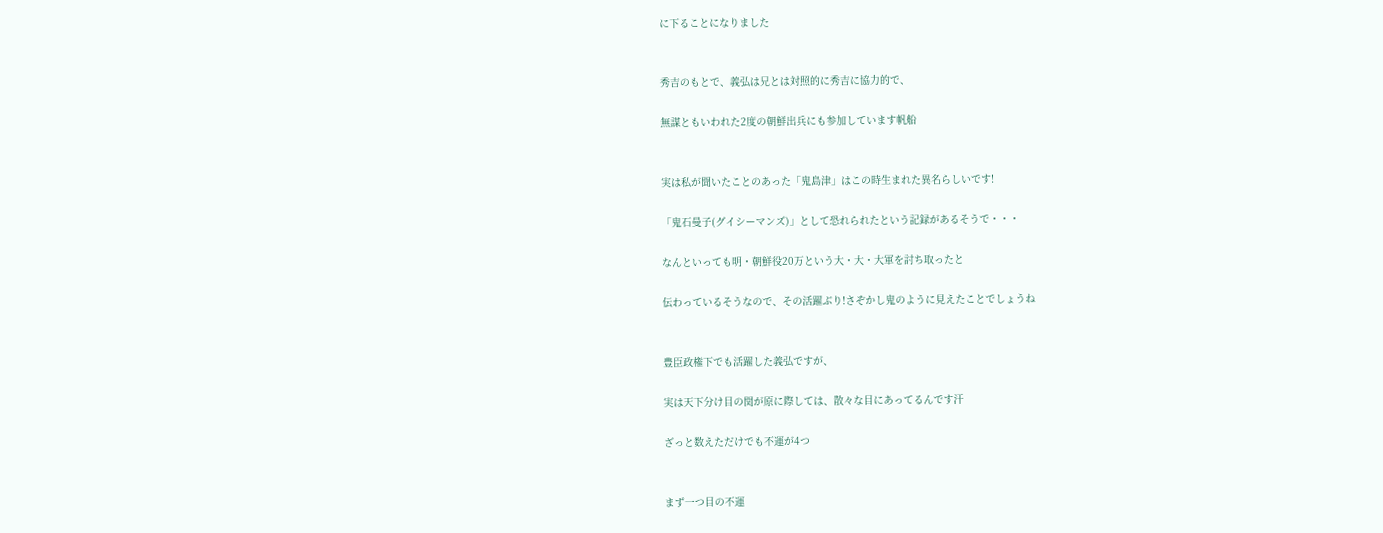に下ることになりました


秀吉のもとで、義弘は兄とは対照的に秀吉に協力的で、

無謀ともいわれた2度の朝鮮出兵にも参加しています帆船


実は私が聞いたことのあった「鬼島津」はこの時生まれた異名らしいです!

「鬼石曼子(グイシーマンズ)」として恐れられたという記録があるそうで・・・

なんといっても明・朝鮮役20万という大・大・大軍を討ち取ったと

伝わっているそうなので、その活躍ぶり!さぞかし鬼のように見えたことでしょうね


豊臣政権下でも活躍した義弘ですが、

実は天下分け目の関が原に際しては、散々な目にあってるんです汗

ざっと数えただけでも不運が4つ


まず一つ目の不運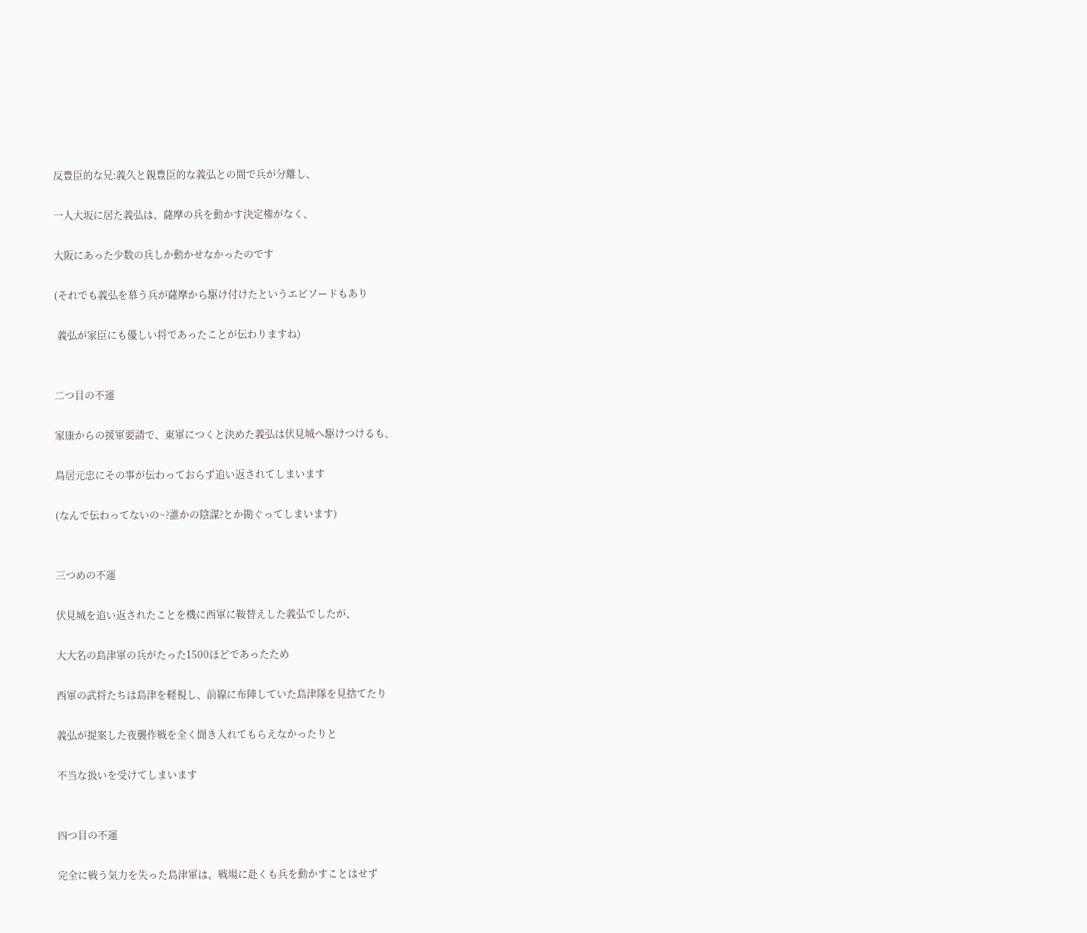反豊臣的な兄:義久と親豊臣的な義弘との間で兵が分離し、

一人大坂に居た義弘は、薩摩の兵を動かす決定権がなく、

大阪にあった少数の兵しか動かせなかったのです

(それでも義弘を慕う兵が薩摩から駆け付けたというエピソードもあり

 義弘が家臣にも優しい将であったことが伝わりますね)


二つ目の不運

家康からの援軍要請で、東軍につくと決めた義弘は伏見城へ駆けつけるも、

鳥居元忠にその事が伝わっておらず追い返されてしまいます

(なんで伝わってないの~?誰かの陰謀?とか勘ぐってしまいます)


三つめの不運

伏見城を追い返されたことを機に西軍に鞍替えした義弘でしたが、

大大名の島津軍の兵がたった1500ほどであったため

西軍の武将たちは島津を軽視し、前線に布陣していた島津隊を見捨てたり

義弘が提案した夜襲作戦を全く聞き入れてもらえなかったりと

不当な扱いを受けてしまいます


四つ目の不運

完全に戦う気力を失った島津軍は、戦場に赴くも兵を動かすことはせず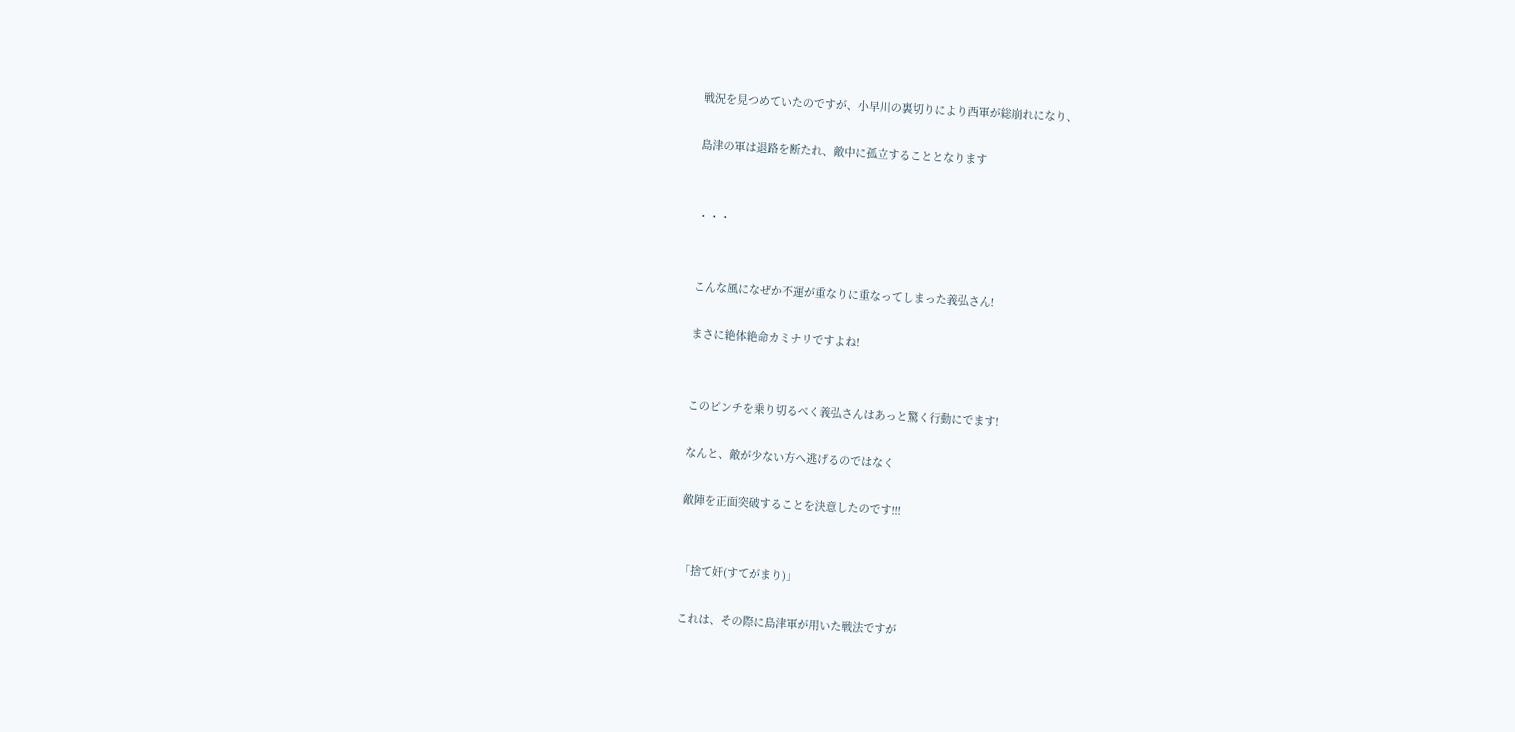戦況を見つめていたのですが、小早川の裏切りにより西軍が総崩れになり、

島津の軍は退路を断たれ、敵中に孤立することとなります


・・・


こんな風になぜか不運が重なりに重なってしまった義弘さん!

まさに絶体絶命カミナリですよね!


このピンチを乗り切るべく義弘さんはあっと驚く行動にでます!

なんと、敵が少ない方へ逃げるのではなく

敵陣を正面突破することを決意したのです!!!


「捨て奸(すてがまり)」

これは、その際に島津軍が用いた戦法ですが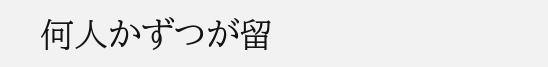何人かずつが留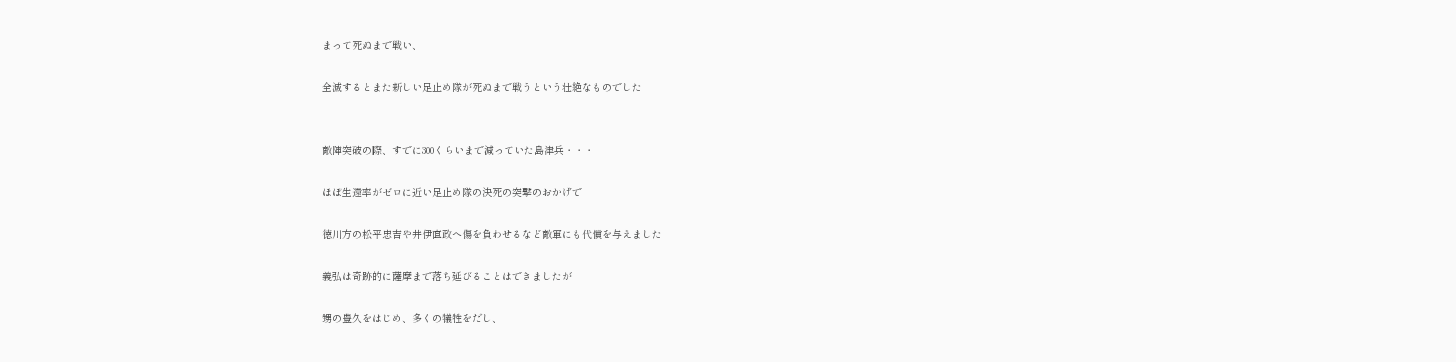まって死ぬまで戦い、

全滅するとまた新しい足止め隊が死ぬまで戦うという壮絶なものでした


敵陣突破の際、すでに300くらいまで減っていた島津兵・・・

ほぼ生還率がゼロに近い足止め隊の決死の突撃のおかげで

徳川方の松平忠吉や井伊直政へ傷を負わせるなど敵軍にも代償を与えました

義弘は奇跡的に薩摩まで落ち延びることはできましたが

甥の豊久をはじめ、多くの犠牲をだし、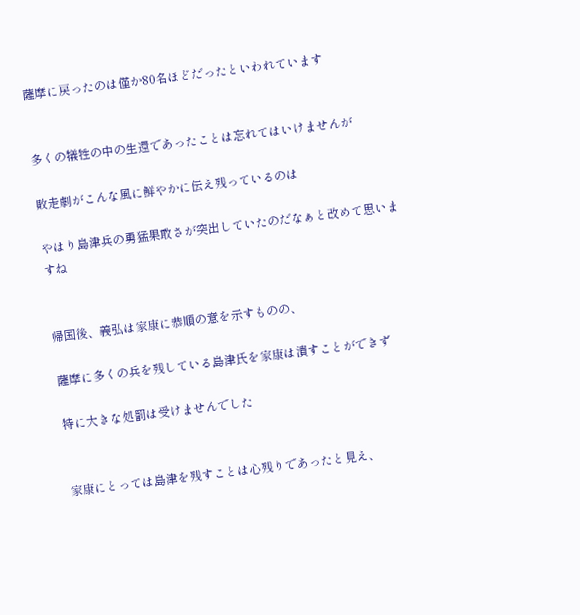薩摩に戻ったのは僅か80名ほどだったといわれています


多くの犠牲の中の生還であったことは忘れてはいけませんが

敗走劇がこんな風に鮮やかに伝え残っているのは

やはり島津兵の勇猛果敢さが突出していたのだなぁと改めて思いますね


帰国後、義弘は家康に恭順の意を示すものの、

薩摩に多くの兵を残している島津氏を家康は潰すことができず

特に大きな処罰は受けませんでした


家康にとっては島津を残すことは心残りであったと見え、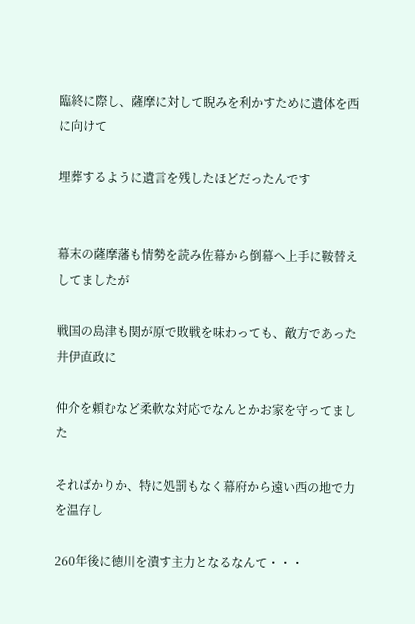臨終に際し、薩摩に対して睨みを利かすために遺体を西に向けて

埋葬するように遺言を残したほどだったんです


幕末の薩摩藩も情勢を読み佐幕から倒幕へ上手に鞍替えしてましたが

戦国の島津も関が原で敗戦を味わっても、敵方であった井伊直政に

仲介を頼むなど柔軟な対応でなんとかお家を守ってました

そればかりか、特に処罰もなく幕府から遠い西の地で力を温存し

260年後に徳川を潰す主力となるなんて・・・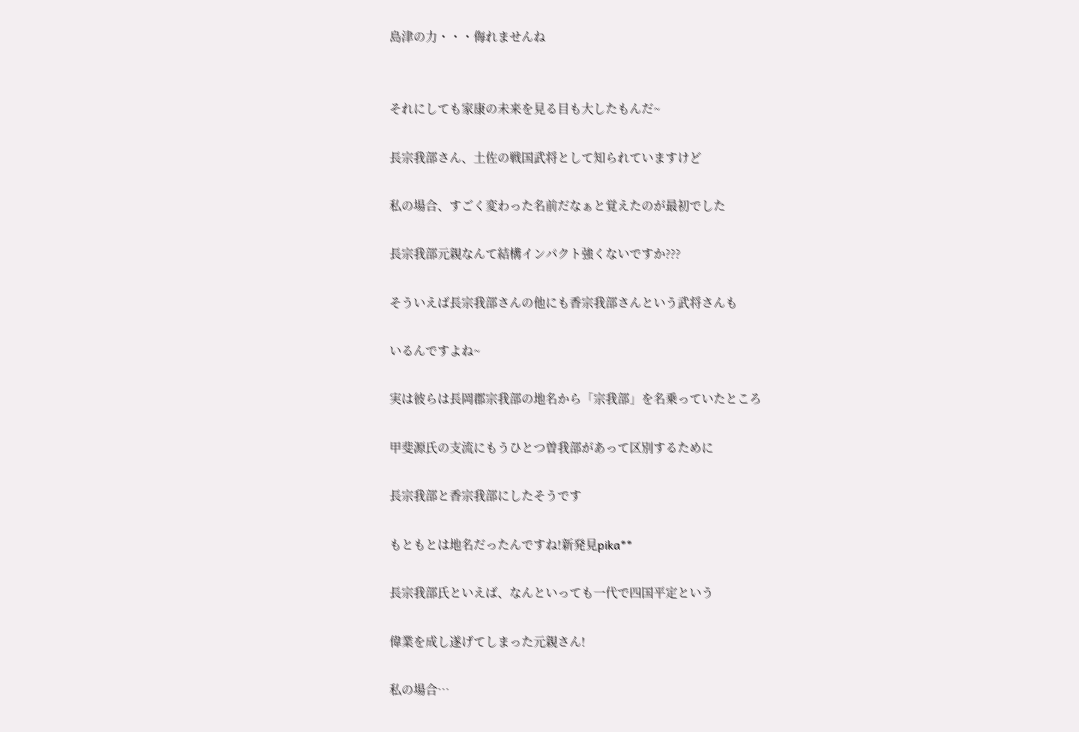島津の力・・・侮れませんね


それにしても家康の未来を見る目も大したもんだ~

長宗我部さん、土佐の戦国武将として知られていますけど

私の場合、すごく変わった名前だなぁと覚えたのが最初でした

長宗我部元親なんて結構インパクト強くないですか???

そういえば長宗我部さんの他にも香宗我部さんという武将さんも

いるんですよね~

実は彼らは長岡郡宗我部の地名から「宗我部」を名乗っていたところ

甲斐源氏の支流にもうひとつ曽我部があって区別するために

長宗我部と香宗我部にしたそうです

もともとは地名だったんですね!新発見pika**

長宗我部氏といえば、なんといっても一代で四国平定という

偉業を成し遂げてしまった元親さん!

私の場合…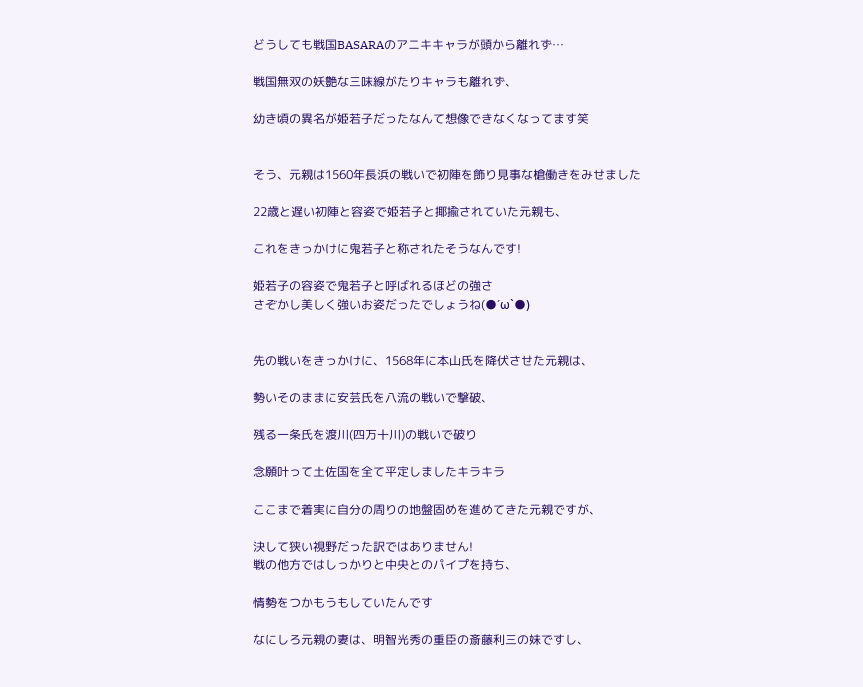どうしても戦国BASARAのアニキキャラが頭から離れず…

戦国無双の妖艶な三味線がたりキャラも離れず、

幼き頃の異名が姫若子だったなんて想像できなくなってます笑


そう、元親は1560年長浜の戦いで初陣を飾り見事な槍働きをみせました

22歳と遅い初陣と容姿で姫若子と揶揄されていた元親も、

これをきっかけに鬼若子と称されたそうなんです!

姫若子の容姿で鬼若子と呼ばれるほどの強さ
さぞかし美しく強いお姿だったでしょうね(●´ω`●)


先の戦いをきっかけに、1568年に本山氏を降伏させた元親は、

勢いそのままに安芸氏を八流の戦いで撃破、

残る一条氏を渡川(四万十川)の戦いで破り

念願叶って土佐国を全て平定しましたキラキラ

ここまで着実に自分の周りの地盤固めを進めてきた元親ですが、

決して狭い視野だった訳ではありません!
戦の他方ではしっかりと中央とのパイプを持ち、

情勢をつかもうもしていたんです

なにしろ元親の妻は、明智光秀の重臣の斎藤利三の妹ですし、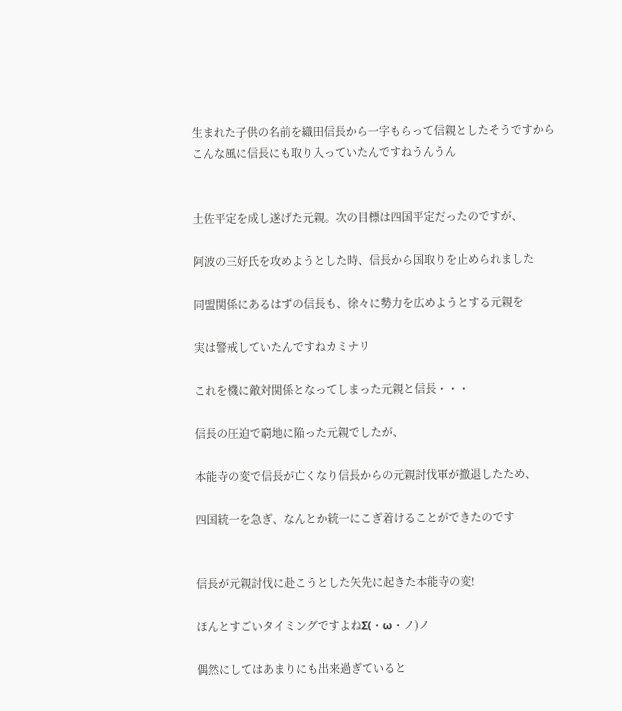生まれた子供の名前を織田信長から一字もらって信親としたそうですから
こんな風に信長にも取り入っていたんですねうんうん


土佐平定を成し遂げた元親。次の目標は四国平定だったのですが、

阿波の三好氏を攻めようとした時、信長から国取りを止められました

同盟関係にあるはずの信長も、徐々に勢力を広めようとする元親を

実は警戒していたんですねカミナリ

これを機に敵対関係となってしまった元親と信長・・・

信長の圧迫で窮地に陥った元親でしたが、

本能寺の変で信長が亡くなり信長からの元親討伐軍が撤退したため、

四国統一を急ぎ、なんとか統一にこぎ着けることができたのです


信長が元親討伐に赴こうとした矢先に起きた本能寺の変!

ほんとすごいタイミングですよねΣ(・ω・ノ)ノ

偶然にしてはあまりにも出来過ぎていると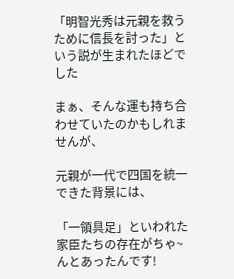「明智光秀は元親を救うために信長を討った」という説が生まれたほどでした

まぁ、そんな運も持ち合わせていたのかもしれませんが、

元親が一代で四国を統一できた背景には、

「一領具足」といわれた家臣たちの存在がちゃ~んとあったんです!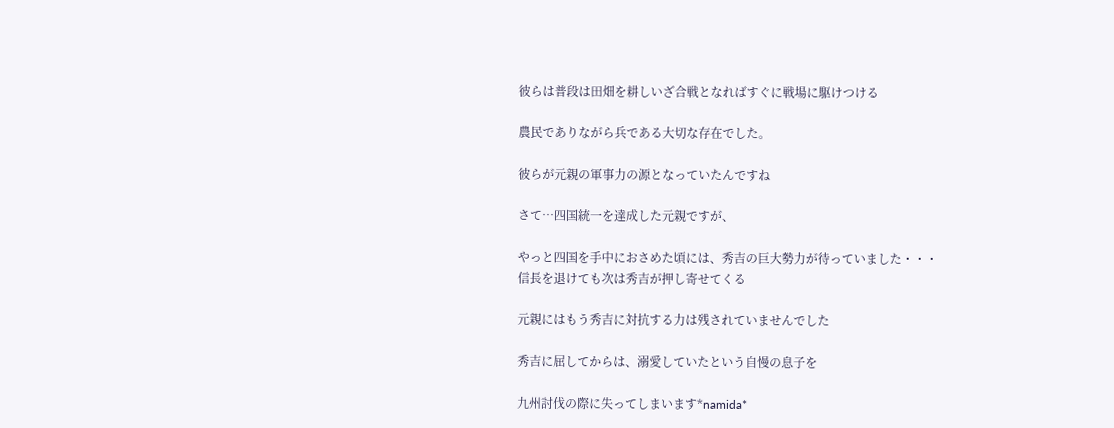彼らは普段は田畑を耕しいざ合戦となればすぐに戦場に駆けつける

農民でありながら兵である大切な存在でした。

彼らが元親の軍事力の源となっていたんですね

さて…四国統一を達成した元親ですが、

やっと四国を手中におさめた頃には、秀吉の巨大勢力が待っていました・・・
信長を退けても次は秀吉が押し寄せてくる

元親にはもう秀吉に対抗する力は残されていませんでした

秀吉に屈してからは、溺愛していたという自慢の息子を

九州討伐の際に失ってしまいます*namida*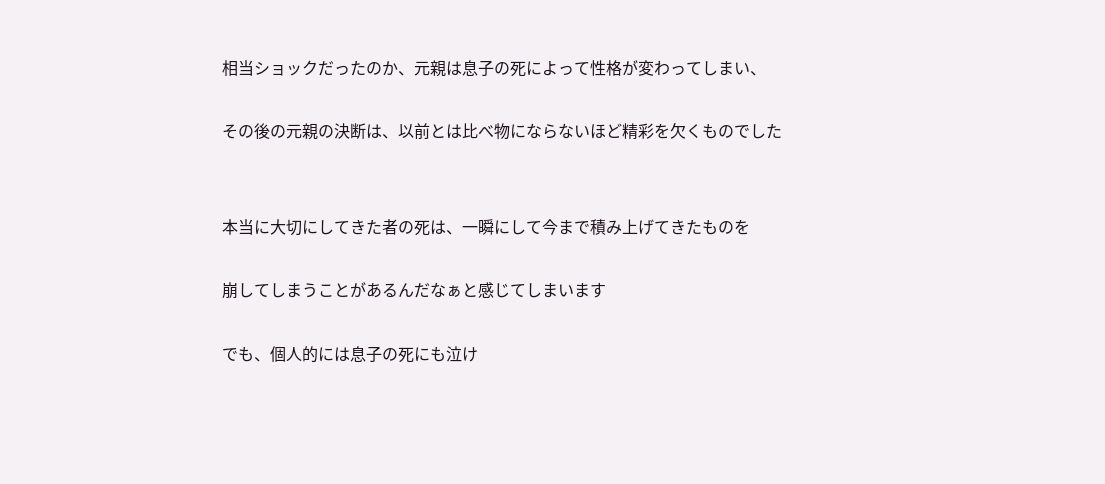相当ショックだったのか、元親は息子の死によって性格が変わってしまい、

その後の元親の決断は、以前とは比べ物にならないほど精彩を欠くものでした


本当に大切にしてきた者の死は、一瞬にして今まで積み上げてきたものを

崩してしまうことがあるんだなぁと感じてしまいます

でも、個人的には息子の死にも泣け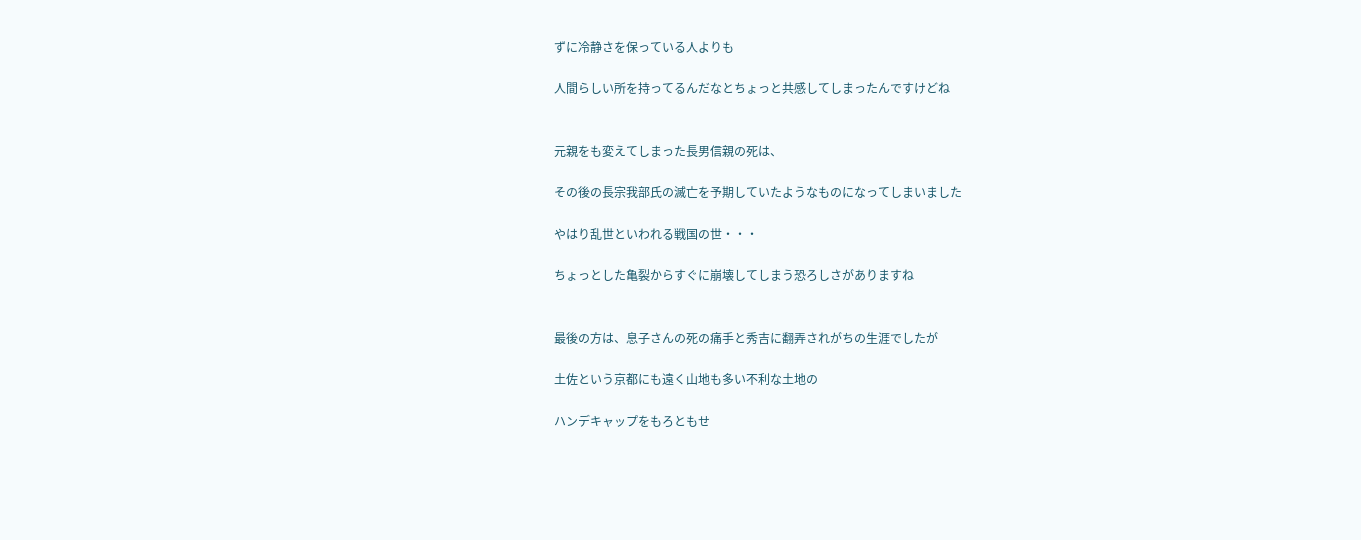ずに冷静さを保っている人よりも

人間らしい所を持ってるんだなとちょっと共感してしまったんですけどね


元親をも変えてしまった長男信親の死は、

その後の長宗我部氏の滅亡を予期していたようなものになってしまいました

やはり乱世といわれる戦国の世・・・

ちょっとした亀裂からすぐに崩壊してしまう恐ろしさがありますね


最後の方は、息子さんの死の痛手と秀吉に翻弄されがちの生涯でしたが

土佐という京都にも遠く山地も多い不利な土地の

ハンデキャップをもろともせ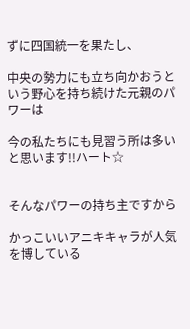ずに四国統一を果たし、

中央の勢力にも立ち向かおうという野心を持ち続けた元親のパワーは

今の私たちにも見習う所は多いと思います!!ハート☆


そんなパワーの持ち主ですから

かっこいいアニキキャラが人気を博している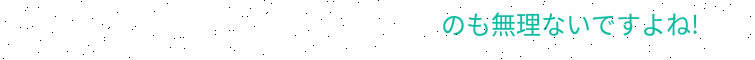のも無理ないですよね!